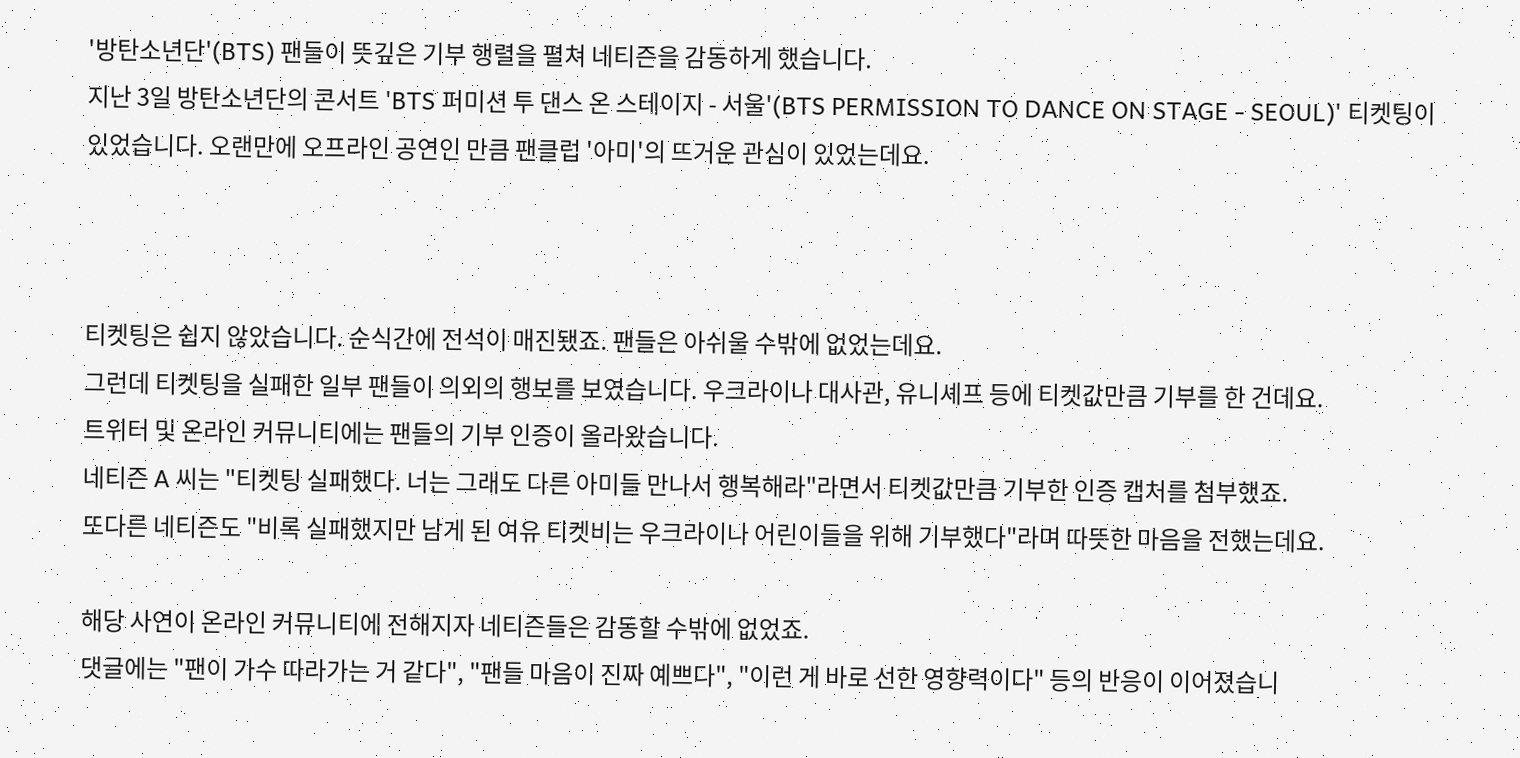'방탄소년단'(BTS) 팬들이 뜻깊은 기부 행렬을 펼쳐 네티즌을 감동하게 했습니다.
지난 3일 방탄소년단의 콘서트 'BTS 퍼미션 투 댄스 온 스테이지 - 서울'(BTS PERMISSION TO DANCE ON STAGE - SEOUL)' 티켓팅이 있었습니다. 오랜만에 오프라인 공연인 만큼 팬클럽 '아미'의 뜨거운 관심이 있었는데요.



티켓팅은 쉽지 않았습니다. 순식간에 전석이 매진됐죠. 팬들은 아쉬울 수밖에 없었는데요.
그런데 티켓팅을 실패한 일부 팬들이 의외의 행보를 보였습니다. 우크라이나 대사관, 유니셰프 등에 티켓값만큼 기부를 한 건데요.
트위터 및 온라인 커뮤니티에는 팬들의 기부 인증이 올라왔습니다.
네티즌 A 씨는 "티켓팅 실패했다. 너는 그래도 다른 아미들 만나서 행복해라"라면서 티켓값만큼 기부한 인증 캡처를 첨부했죠.
또다른 네티즌도 "비록 실패했지만 남게 된 여유 티켓비는 우크라이나 어린이들을 위해 기부했다"라며 따뜻한 마음을 전했는데요.

해당 사연이 온라인 커뮤니티에 전해지자 네티즌들은 감동할 수밖에 없었죠.
댓글에는 "팬이 가수 따라가는 거 같다", "팬들 마음이 진짜 예쁘다", "이런 게 바로 선한 영향력이다" 등의 반응이 이어졌습니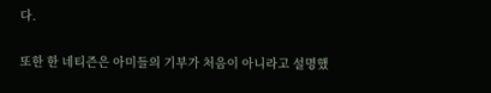다.

또한 한 네티즌은 아미들의 기부가 처음이 아니라고 설명했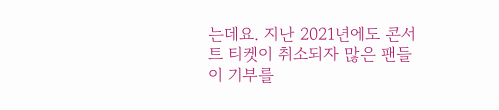는데요. 지난 2021년에도 콘서트 티켓이 취소되자 많은 팬들이 기부를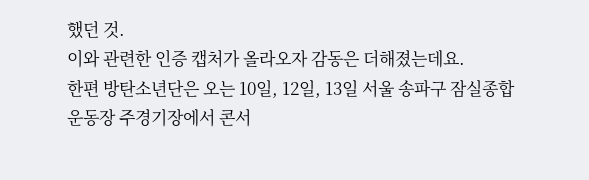했던 것.
이와 관련한 인증 캡처가 올라오자 감동은 더해졌는데요.
한편 방탄소년단은 오는 10일, 12일, 13일 서울 송파구 잠실종합운동장 주경기장에서 콘서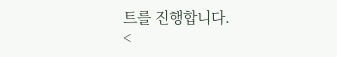트를 진행합니다.
<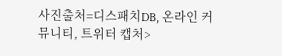사진출처=디스패치DB, 온라인 커뮤니티, 트위터 캡처>